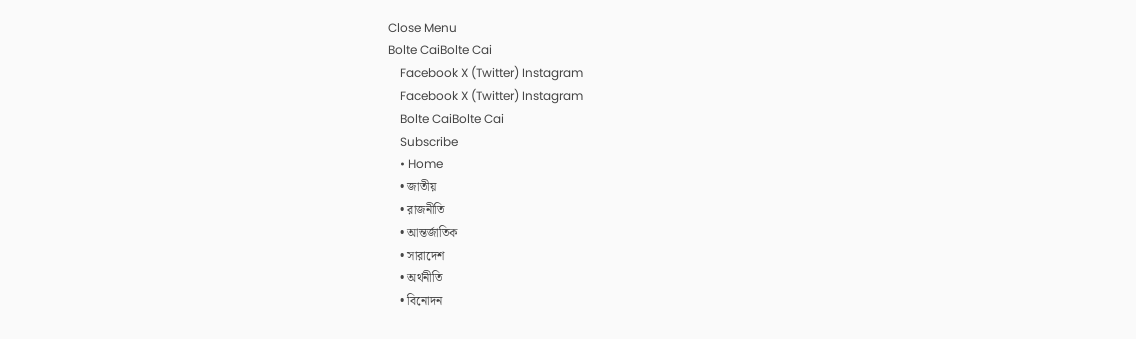Close Menu
Bolte CaiBolte Cai
    Facebook X (Twitter) Instagram
    Facebook X (Twitter) Instagram
    Bolte CaiBolte Cai
    Subscribe
    • Home
    • জাতীয়
    • রাজনীতি
    • আন্তর্জাতিক
    • সারাদেশ
    • অর্থনীতি
    • বিনোদন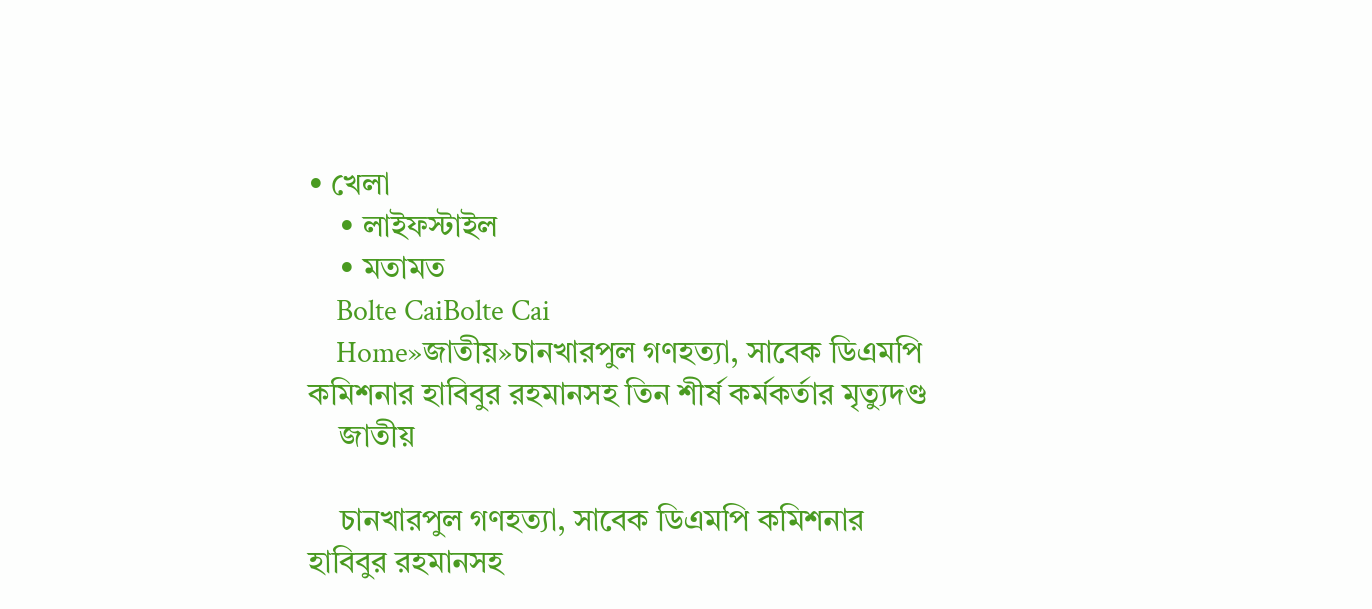• খেলা
    • লাইফস্টাইল
    • মতামত
    Bolte CaiBolte Cai
    Home»জাতীয়»চানখারপুল গণহত্যা, সাবেক ডিএমপি কমিশনার হাবিবুর রহমানসহ তিন শীর্ষ কর্মকর্তার মৃত্যুদণ্ড
    জাতীয়

    চানখারপুল গণহত্যা, সাবেক ডিএমপি কমিশনার হাবিবুর রহমানসহ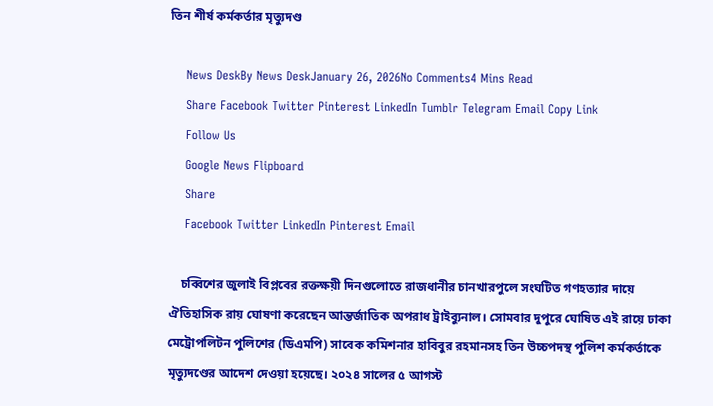তিন শীর্ষ কর্মকর্তার মৃত্যুদণ্ড

    News DeskBy News DeskJanuary 26, 2026No Comments4 Mins Read
    Share Facebook Twitter Pinterest LinkedIn Tumblr Telegram Email Copy Link
    Follow Us
    Google News Flipboard
    Share
    Facebook Twitter LinkedIn Pinterest Email

    চব্বিশের জুলাই বিপ্লবের রক্তক্ষয়ী দিনগুলোতে রাজধানীর চানখারপুলে সংঘটিত গণহত্যার দায়ে ঐতিহাসিক রায় ঘোষণা করেছেন আন্তর্জাতিক অপরাধ ট্রাইব্যুনাল। সোমবার দুপুরে ঘোষিত এই রায়ে ঢাকা মেট্রোপলিটন পুলিশের (ডিএমপি) সাবেক কমিশনার হাবিবুর রহমানসহ তিন উচ্চপদস্থ পুলিশ কর্মকর্তাকে মৃত্যুদণ্ডের আদেশ দেওয়া হয়েছে। ২০২৪ সালের ৫ আগস্ট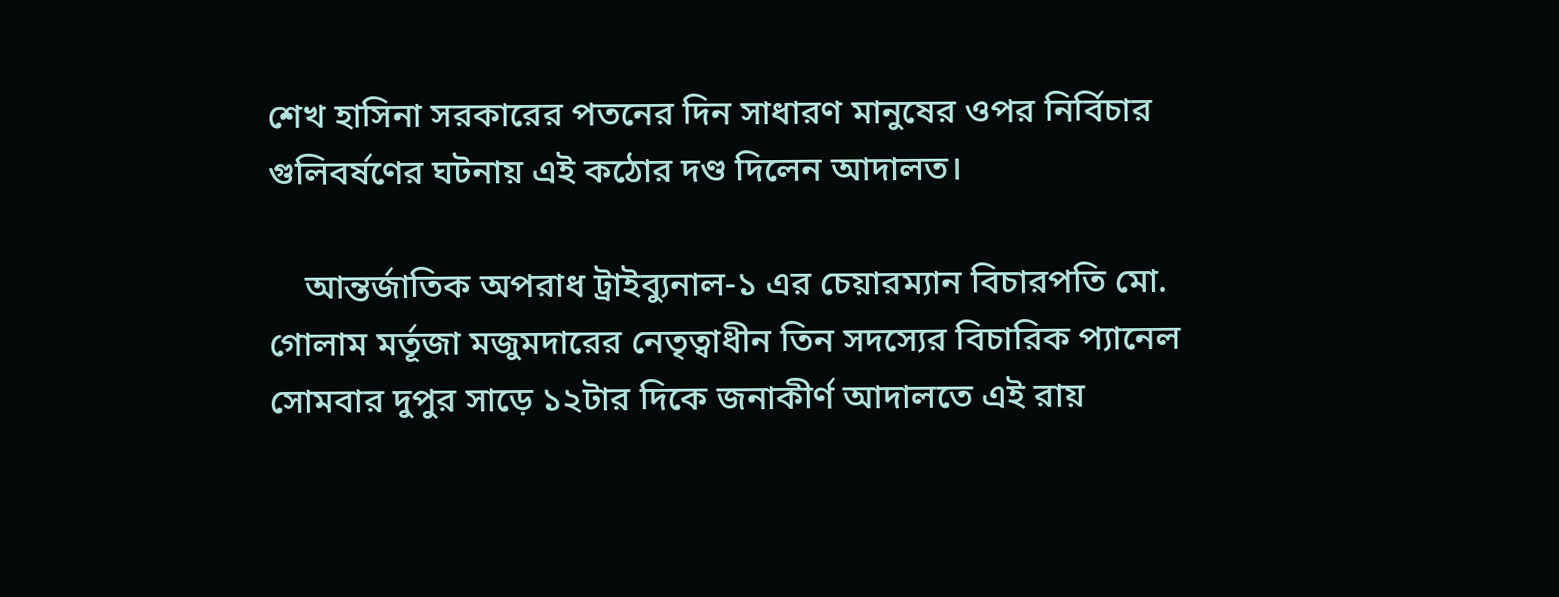শেখ হাসিনা সরকারের পতনের দিন সাধারণ মানুষের ওপর নির্বিচার গুলিবর্ষণের ঘটনায় এই কঠোর দণ্ড দিলেন আদালত।

    আন্তর্জাতিক অপরাধ ট্রাইব্যুনাল-১ এর চেয়ারম্যান বিচারপতি মো. গোলাম মর্তূজা মজুমদারের নেতৃত্বাধীন তিন সদস্যের বিচারিক প্যানেল সোমবার দুপুর সাড়ে ১২টার দিকে জনাকীর্ণ আদালতে এই রায়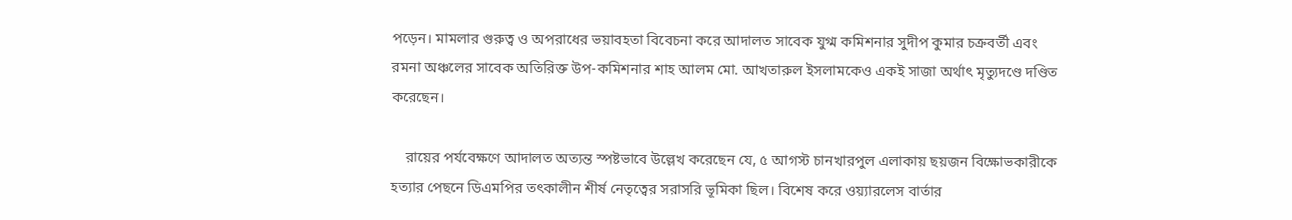পড়েন। মামলার গুরুত্ব ও অপরাধের ভয়াবহতা বিবেচনা করে আদালত সাবেক যুগ্ম কমিশনার সুদীপ কুমার চক্রবর্তী এবং রমনা অঞ্চলের সাবেক অতিরিক্ত উপ-কমিশনার শাহ আলম মো. আখতারুল ইসলামকেও একই সাজা অর্থাৎ মৃত্যুদণ্ডে দণ্ডিত করেছেন।

    রায়ের পর্যবেক্ষণে আদালত অত্যন্ত স্পষ্টভাবে উল্লেখ করেছেন যে, ৫ আগস্ট চানখারপুল এলাকায় ছয়জন বিক্ষোভকারীকে হত্যার পেছনে ডিএমপির তৎকালীন শীর্ষ নেতৃত্বের সরাসরি ভূমিকা ছিল। বিশেষ করে ওয়্যারলেস বার্তার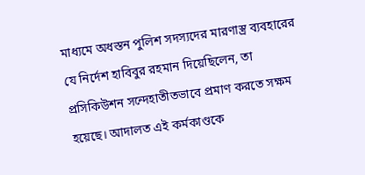মাধ্যমে অধস্তন পুলিশ সদস্যদের মারণাস্ত্র ব্যবহারের যে নির্দেশ হাবিবুর রহমান দিয়েছিলেন, তা প্রসিকিউশন সন্দেহাতীতভাবে প্রমাণ করতে সক্ষম হয়েছে। আদালত এই কর্মকাণ্ডকে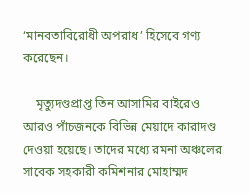‘মানবতাবিরোধী অপরাধ’ হিসেবে গণ্য করেছেন।

    মৃত্যুদণ্ডপ্রাপ্ত তিন আসামির বাইরেও আরও পাঁচজনকে বিভিন্ন মেয়াদে কারাদণ্ড দেওয়া হয়েছে। তাদের মধ্যে রমনা অঞ্চলের সাবেক সহকারী কমিশনার মোহাম্মদ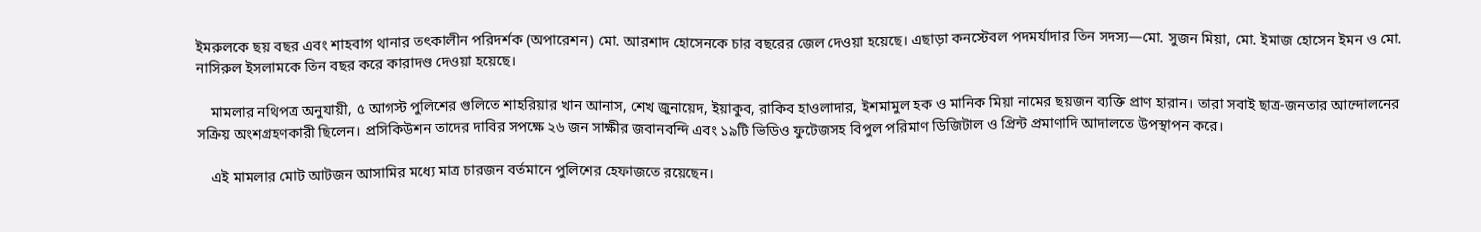ইমরুলকে ছয় বছর এবং শাহবাগ থানার তৎকালীন পরিদর্শক (অপারেশন) মো. আরশাদ হোসেনকে চার বছরের জেল দেওয়া হয়েছে। এছাড়া কনস্টেবল পদমর্যাদার তিন সদস্য—মো. সুজন মিয়া, মো. ইমাজ হোসেন ইমন ও মো. নাসিরুল ইসলামকে তিন বছর করে কারাদণ্ড দেওয়া হয়েছে।

    মামলার নথিপত্র অনুযায়ী, ৫ আগস্ট পুলিশের গুলিতে শাহরিয়ার খান আনাস, শেখ জুনায়েদ, ইয়াকুব, রাকিব হাওলাদার, ইশমামুল হক ও মানিক মিয়া নামের ছয়জন ব্যক্তি প্রাণ হারান। তারা সবাই ছাত্র-জনতার আন্দোলনের সক্রিয় অংশগ্রহণকারী ছিলেন। প্রসিকিউশন তাদের দাবির সপক্ষে ২৬ জন সাক্ষীর জবানবন্দি এবং ১৯টি ভিডিও ফুটেজসহ বিপুল পরিমাণ ডিজিটাল ও প্রিন্ট প্রমাণাদি আদালতে উপস্থাপন করে।

    এই মামলার মোট আটজন আসামির মধ্যে মাত্র চারজন বর্তমানে পুলিশের হেফাজতে রয়েছেন।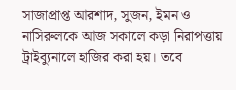সাজাপ্রাপ্ত আরশাদ, সুজন, ইমন ও নাসিরুলকে আজ সকালে কড়া নিরাপত্তায় ট্রাইব্যুনালে হাজির করা হয়। তবে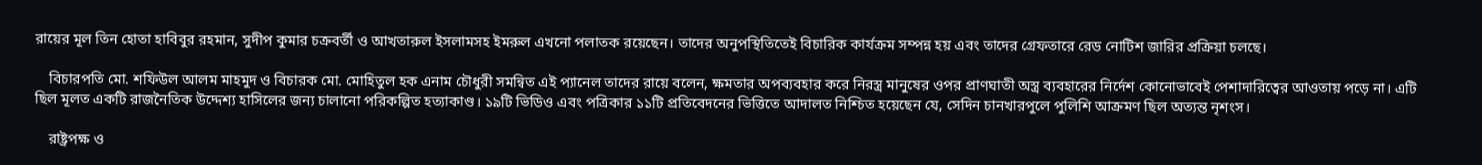রায়ের মূল তিন হোতা হাবিবুর রহমান, সুদীপ কুমার চক্রবর্তী ও আখতারুল ইসলামসহ ইমরুল এখনো পলাতক রয়েছেন। তাদের অনুপস্থিতিতেই বিচারিক কার্যক্রম সম্পন্ন হয় এবং তাদের গ্রেফতারে রেড নোটিশ জারির প্রক্রিয়া চলছে।

    বিচারপতি মো. শফিউল আলম মাহমুদ ও বিচারক মো. মোহিতুল হক এনাম চৌধুরী সমন্বিত এই প্যানেল তাদের রায়ে বলেন, ক্ষমতার অপব্যবহার করে নিরস্ত্র মানুষের ওপর প্রাণঘাতী অস্ত্র ব্যবহারের নির্দেশ কোনোভাবেই পেশাদারিত্বের আওতায় পড়ে না। এটি ছিল মূলত একটি রাজনৈতিক উদ্দেশ্য হাসিলের জন্য চালানো পরিকল্পিত হত্যাকাণ্ড। ১৯টি ভিডিও এবং পত্রিকার ১১টি প্রতিবেদনের ভিত্তিতে আদালত নিশ্চিত হয়েছেন যে, সেদিন চানখারপুলে পুলিশি আক্রমণ ছিল অত্যন্ত নৃশংস।

    রাষ্ট্রপক্ষ ও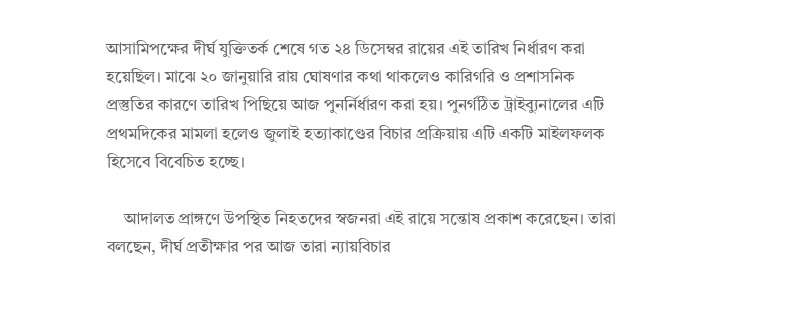আসামিপক্ষের দীর্ঘ যুক্তিতর্ক শেষে গত ২৪ ডিসেম্বর রায়ের এই তারিখ নির্ধারণ করা হয়েছিল। মাঝে ২০ জানুয়ারি রায় ঘোষণার কথা থাকলেও কারিগরি ও প্রশাসনিক প্রস্তুতির কারণে তারিখ পিছিয়ে আজ পুনর্নির্ধারণ করা হয়। পুনর্গঠিত ট্রাইব্যুনালের এটি প্রথমদিকের মামলা হলেও জুলাই হত্যাকাণ্ডের বিচার প্রক্রিয়ায় এটি একটি মাইলফলক হিসেবে বিবেচিত হচ্ছে।

    আদালত প্রাঙ্গণে উপস্থিত নিহতদের স্বজনরা এই রায়ে সন্তোষ প্রকাশ করেছেন। তারা বলছেন, দীর্ঘ প্রতীক্ষার পর আজ তারা ন্যায়বিচার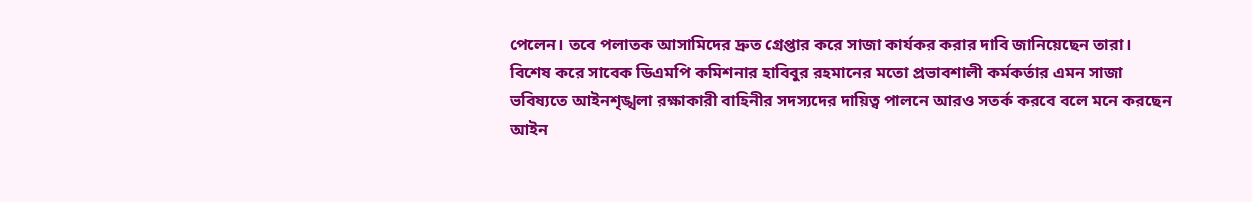পেলেন। তবে পলাতক আসামিদের দ্রুত গ্রেপ্তার করে সাজা কার্যকর করার দাবি জানিয়েছেন তারা। বিশেষ করে সাবেক ডিএমপি কমিশনার হাবিবুর রহমানের মতো প্রভাবশালী কর্মকর্তার এমন সাজা ভবিষ্যতে আইনশৃঙ্খলা রক্ষাকারী বাহিনীর সদস্যদের দায়িত্ব পালনে আরও সতর্ক করবে বলে মনে করছেন আইন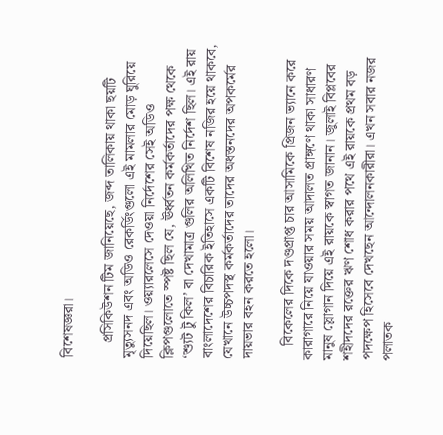বিশেষজ্ঞরা।

    প্রসিকিউশন টিম জানিয়েছে, জব্দ তালিকায় থাকা ছয়টি মৃত্যুসনদ এবং অডিও রেকর্ডিংগুলো এই মামলার মোড় ঘুরিয়ে দিয়েছিল। ওয়্যারলেসে দেওয়া নির্দেশের সেই অডিও ক্লিপগুলোতে স্পষ্ট ছিল যে, ঊর্ধ্বতন কর্মকর্তাদের পক্ষ থেকে ‘শ্যুট টু কিল’ বা দেখামাত্র গুলির অলিখিত নির্দেশ ছিল। এই রায় বাংলাদেশের বিচারিক ইতিহাসে একটি বিশেষ নজির হয়ে থাকবে, যেখানে উচ্চপদস্থ কর্মকর্তাদের তাদের অধস্তনদের অপকর্মের দায়ভার বহন করতে হলো।

    বিকেলের দিকে দণ্ডপ্রাপ্ত চার আসামিকে প্রিজন ভ্যানে করে কারাগারে নিয়ে যাওয়ার সময় আদালত প্রাঙ্গণে থাকা সাধারণ মানুষ স্লোগান দিয়ে এই রায়কে স্বাগত জানান। জুলাই বিপ্লবের শহীদদের রক্তের ঋণ শোধ করার পথে এই রায়কে প্রথম বড় পদক্ষেপ হিসেবে দেখছেন আন্দোলনকারীরা। এখন সবার নজর পলাতক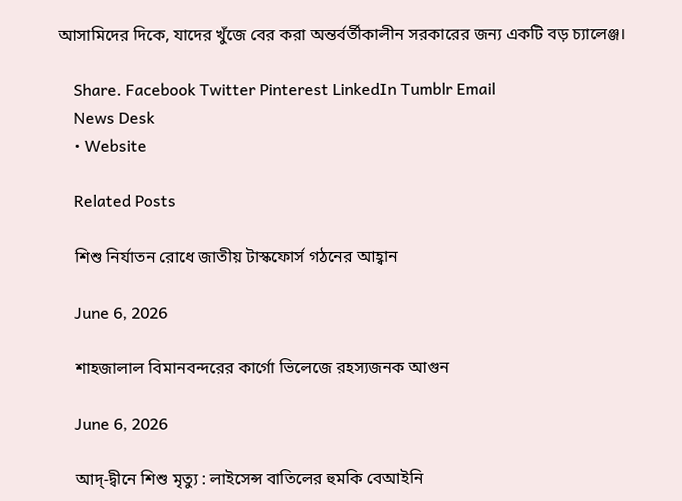আসামিদের দিকে, যাদের খুঁজে বের করা অন্তর্বর্তীকালীন সরকারের জন্য একটি বড় চ্যালেঞ্জ।

    Share. Facebook Twitter Pinterest LinkedIn Tumblr Email
    News Desk
    • Website

    Related Posts

    শিশু নির্যাতন রোধে জাতীয় টাস্কফোর্স গঠনের আহ্বান

    June 6, 2026

    শাহজালাল বিমানবন্দরের কার্গো ভিলেজে রহস্যজনক আগুন

    June 6, 2026

    আদ্-দ্বীনে শিশু মৃত্যু : লাইসেন্স বাতিলের হুমকি বেআইনি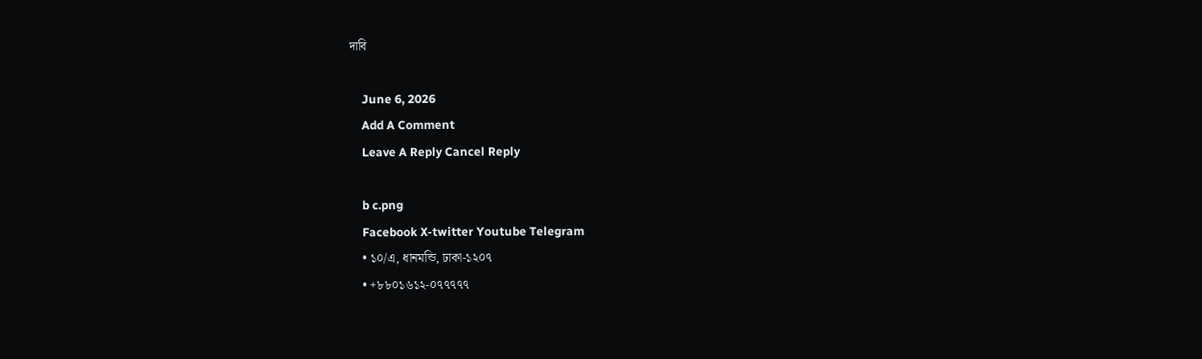দাবি

    June 6, 2026
    Add A Comment
    Leave A Reply Cancel Reply

    b c.png
    Facebook X-twitter Youtube Telegram
    • ১০/এ, ধানমন্ডি, ঢাকা-১২০৭
    • +৮৮০১৬১২-০৭৭৭৭৭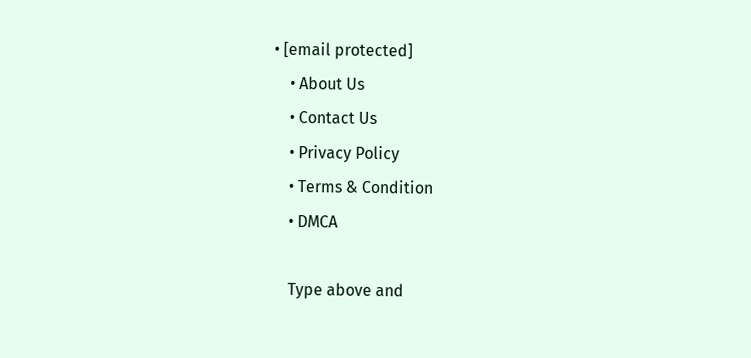• [email protected]
    • About Us
    • Contact Us
    • Privacy Policy
    • Terms & Condition
    • DMCA

    Type above and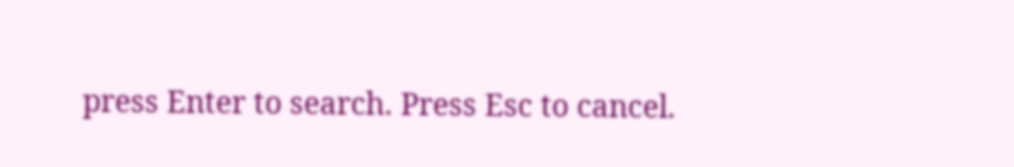press Enter to search. Press Esc to cancel.